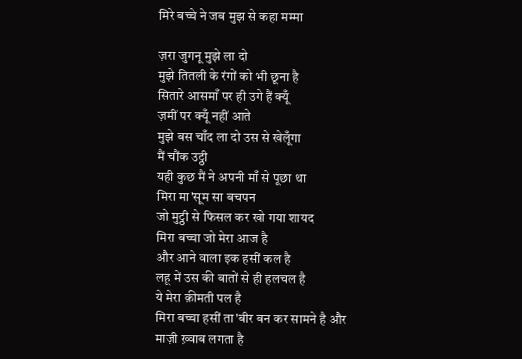मिरे बच्चे ने जब मुझ से कहा मम्मा

ज़रा जुगनू मुझे ला दो
मुझे तितली के रंगों को भी छूना है
सितारे आसमाँ पर ही उगे हैं क्यूँ
ज़मीं पर क्यूँ नहीं आते
मुझे बस चाँद ला दो उस से खेलूँगा
मैं चौंक उट्ठी
यही कुछ मैं ने अपनी माँ से पूछा था
मिरा मा'सूम सा बचपन
जो मुट्ठी से फिसल कर खो गया शायद
मिरा बच्चा जो मेरा आज है
और आने वाला इक हसीं कल है
लहू में उस की बातों से ही हलचल है
ये मेरा क़ीमती पल है
मिरा बच्चा हसीं ता'बीर बन कर सामने है और
माज़ी ख़्वाब लगता है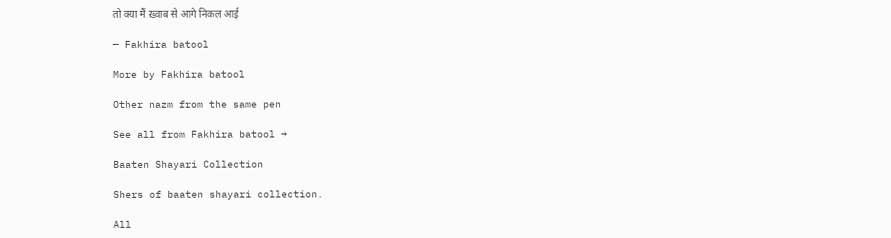तो क्या मैं ख़्वाब से आगे निकल आई

— Fakhira batool

More by Fakhira batool

Other nazm from the same pen

See all from Fakhira batool →

Baaten Shayari Collection

Shers of baaten shayari collection.

All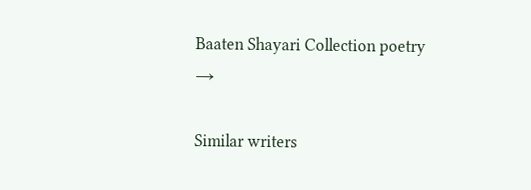Baaten Shayari Collection poetry →

Similar writers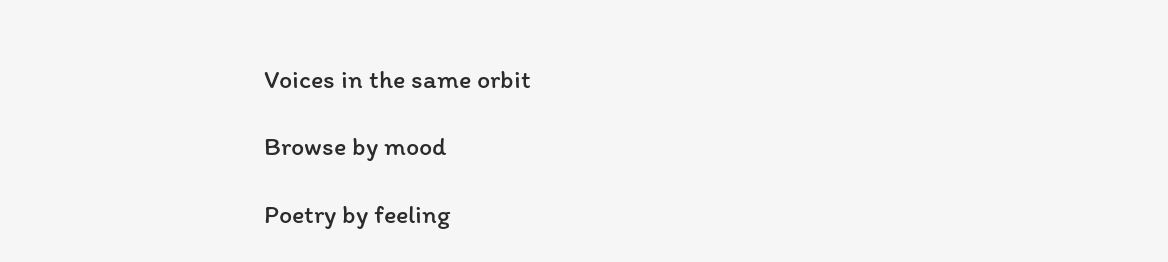Voices in the same orbit

Browse by mood

Poetry by feeling